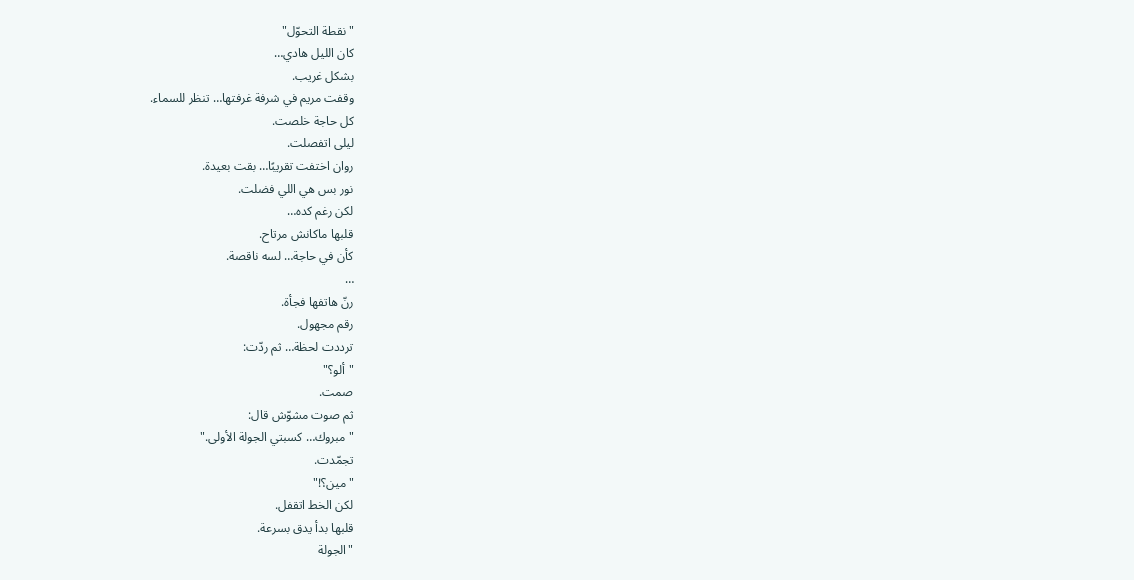"نقطة التحوّل"
كان الليل هادي…
بشكل غريب.
وقفت مريم في شرفة غرفتها… تنظر للسماء.
كل حاجة خلصت.
ليلى اتفصلت.
روان اختفت تقريبًا… بقت بعيدة.
نور بس هي اللي فضلت.
لكن رغم كده…
قلبها ماكانش مرتاح.
كأن في حاجة… لسه ناقصة.
…
رنّ هاتفها فجأة.
رقم مجهول.
ترددت لحظة… ثم ردّت:
"ألو؟"
صمت.
ثم صوت مشوّش قال:
"مبروك… كسبتي الجولة الأولى."
تجمّدت.
"مين؟!"
لكن الخط اتقفل.
قلبها بدأ يدق بسرعة.
"الجولة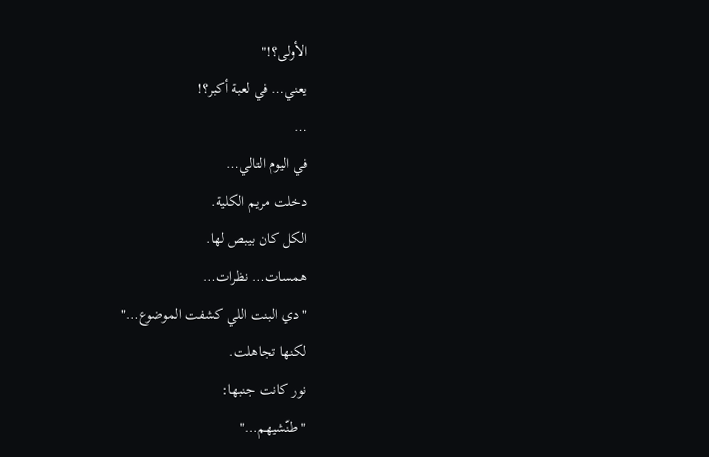الأولى؟!"
يعني… في لعبة أكبر؟!
…
في اليوم التالي…
دخلت مريم الكلية.
الكل كان بيبص لها.
همسات… نظرات…
"دي البنت اللي كشفت الموضوع…"
لكنها تجاهلت.
نور كانت جنبها:
"طنّشيهم…"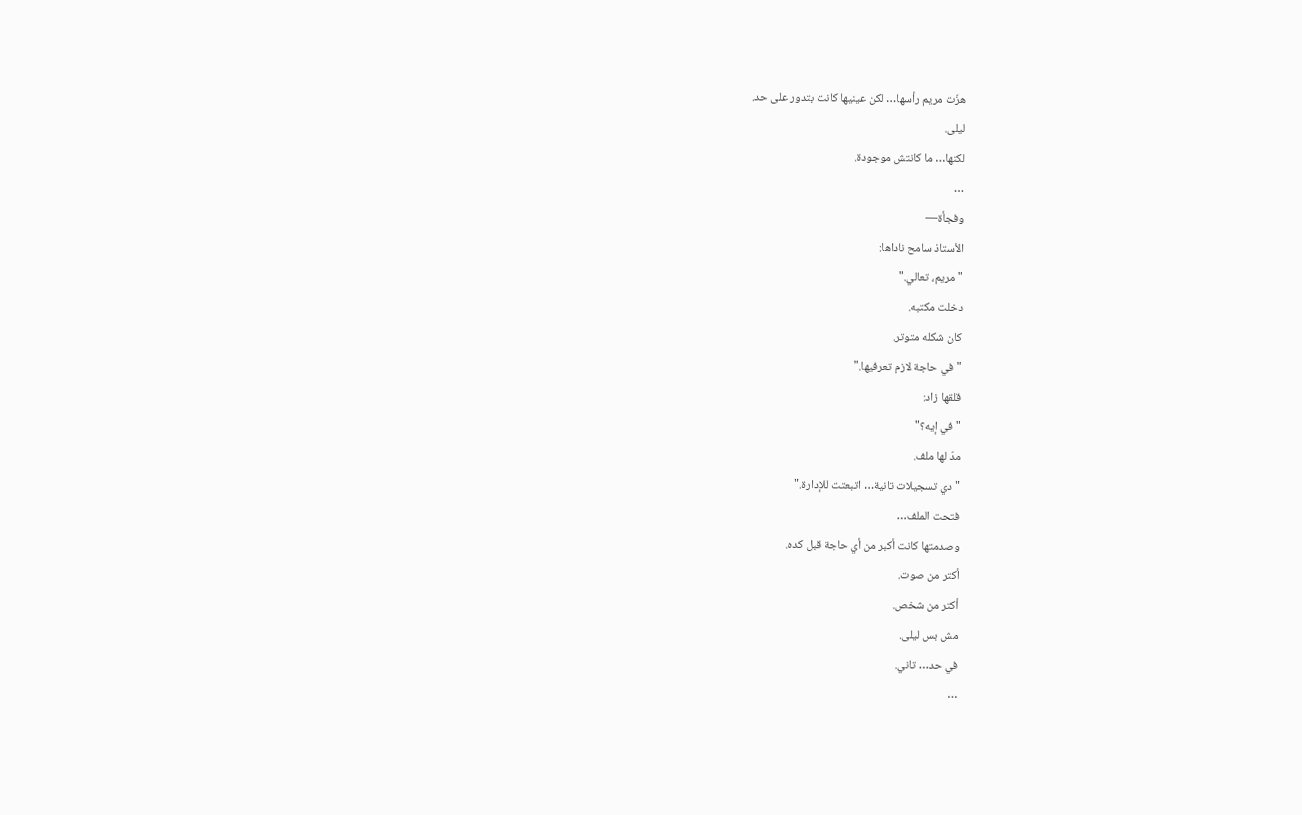هزّت مريم رأسها… لكن عينيها كانت بتدور على حد.
ليلى.
لكنها… ما كانتش موجودة.
…
وفجأة—
الأستاذ سامح ناداها:
"مريم، تعالي."
دخلت مكتبه.
كان شكله متوتر.
"في حاجة لازم تعرفيها."
قلقها زاد:
"في إيه؟"
مدّ لها ملف.
"دي تسجيلات تانية… اتبعتت للإدارة."
فتحت الملف…
وصدمتها كانت أكبر من أي حاجة قبل كده.
أكتر من صوت.
أكتر من شخص.
مش بس ليلى.
في حد… تاني.
…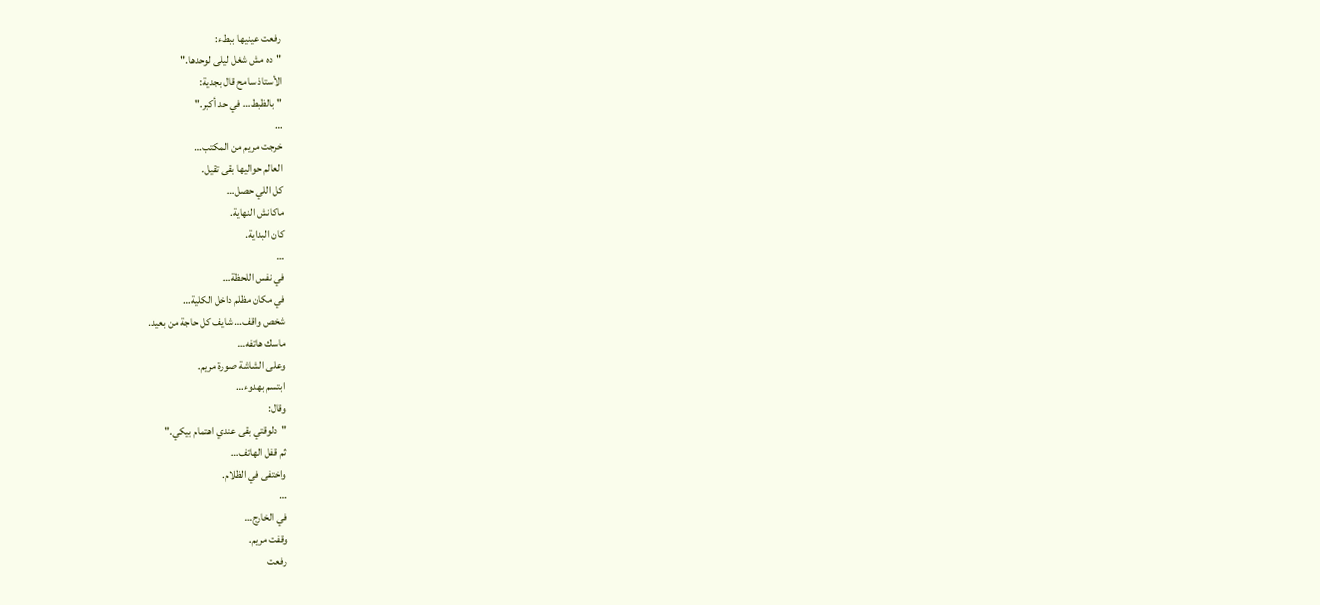رفعت عينيها ببطء:
"ده مش شغل ليلى لوحدها."
الأستاذ سامح قال بجدية:
"بالظبط… في حد أكبر."
…
خرجت مريم من المكتب…
العالم حواليها بقى تقيل.
كل اللي حصل…
ماكانش النهاية.
كان البداية.
…
في نفس اللحظة…
في مكان مظلم داخل الكلية…
شخص واقف… شايف كل حاجة من بعيد.
ماسك هاتفه…
وعلى الشاشة صورة مريم.
ابتسم بهدوء…
وقال:
"دلوقتي بقى عندي اهتمام بيكي."
ثم قفل الهاتف…
واختفى في الظلام.
…
في الخارج…
وقفت مريم.
رفعت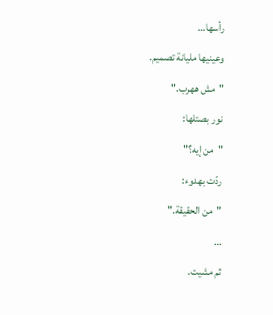رأسها…
وعينيها مليانة تصميم.
"مش ههرب."
نور بصتلها:
"من إيه؟"
ردّت بهدوء:
"من الحقيقة."
…
ثم مشيت.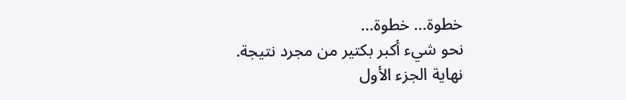خطوة… خطوة…
نحو شيء أكبر بكتير من مجرد نتيجة.
نهاية الجزء الأول